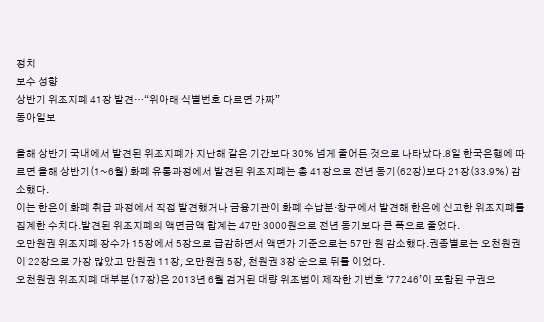정치
보수 성향
상반기 위조지폐 41장 발견…“위아래 식별번호 다르면 가짜”
동아일보

올해 상반기 국내에서 발견된 위조지폐가 지난해 같은 기간보다 30% 넘게 줄어든 것으로 나타났다.8일 한국은행에 따르면 올해 상반기(1~6월) 화폐 유통과정에서 발견된 위조지폐는 총 41장으로 전년 동기(62장)보다 21장(33.9%) 감소했다.
이는 한은이 화폐 취급 과정에서 직접 발견했거나 금융기관이 화폐 수납분·창구에서 발견해 한은에 신고한 위조지폐를 집계한 수치다.발견된 위조지폐의 액면금액 합계는 47만 3000원으로 전년 동기보다 큰 폭으로 줄었다.
오만원권 위조지폐 장수가 15장에서 5장으로 급감하면서 액면가 기준으로는 57만 원 감소했다.권종별로는 오천원권이 22장으로 가장 많았고 만원권 11장, 오만원권 5장, 천원권 3장 순으로 뒤를 이었다.
오천원권 위조지폐 대부분(17장)은 2013년 6월 검거된 대량 위조범이 제작한 기번호 ‘77246’이 포함된 구권으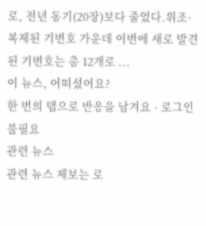로, 전년 동기(20장)보다 줄었다.위조·복제된 기번호 가운데 이번에 새로 발견된 기번호는 총 12개로 ...
이 뉴스, 어떠셨어요?
한 번의 탭으로 반응을 남겨요 · 로그인 불필요
관련 뉴스
관련 뉴스 제보는 로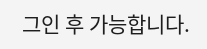그인 후 가능합니다.